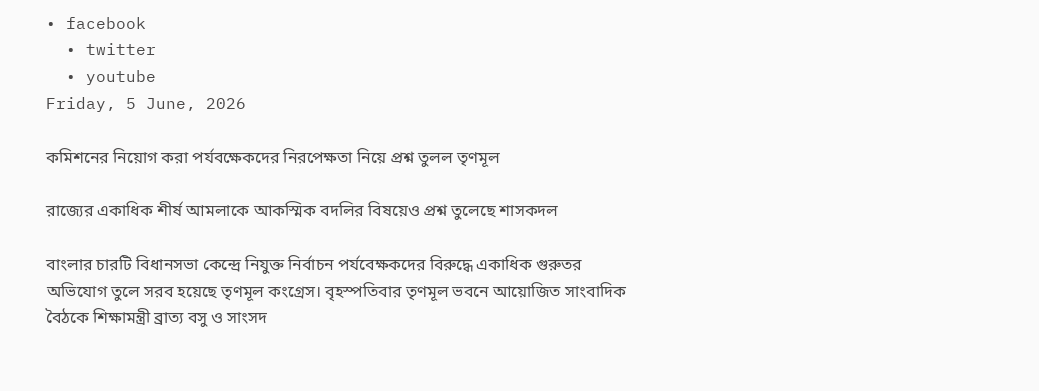• facebook
  • twitter
  • youtube
Friday, 5 June, 2026

কমিশনের নিয়োগ করা পর্যবক্ষেকদের নিরপেক্ষতা নিয়ে প্রশ্ন তুলল তৃণমূল

রাজ্যের একাধিক শীর্ষ আমলাকে আকস্মিক বদলির বিষয়েও প্রশ্ন তুলেছে শাসকদল

বাংলার চারটি বিধানসভা কেন্দ্রে নিযুক্ত নির্বাচন পর্যবেক্ষকদের বিরুদ্ধে একাধিক গুরুতর অভিযোগ তুলে সরব হয়েছে তৃণমূল কংগ্রেস। বৃহস্পতিবার তৃণমূল ভবনে আয়োজিত সাংবাদিক বৈঠকে শিক্ষামন্ত্রী ব্রাত্য বসু ও সাংসদ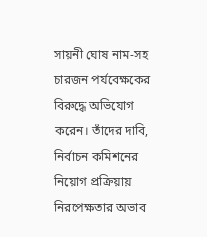সায়নী ঘোষ নাম-সহ চারজন পর্যবেক্ষকের বিরুদ্ধে অভিযোগ করেন। তাঁদের দাবি, নির্বাচন কমিশনের নিয়োগ প্রক্রিয়ায় নিরপেক্ষতার অভাব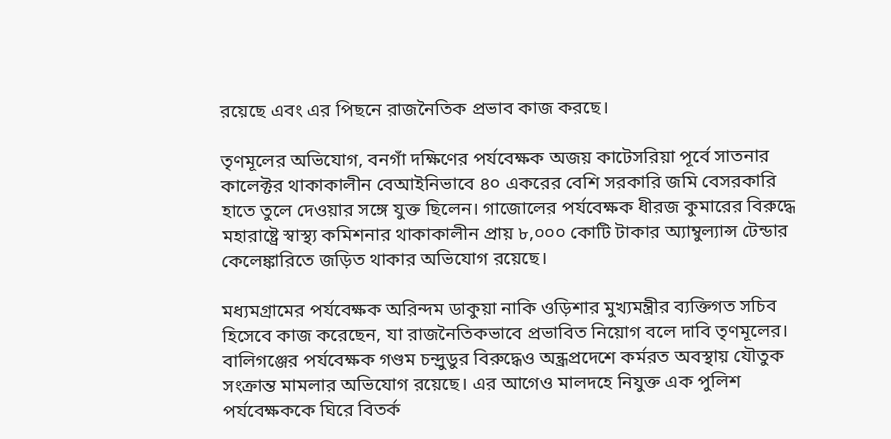রয়েছে এবং এর পিছনে রাজনৈতিক প্রভাব কাজ করছে।

তৃণমূলের অভিযোগ, বনগাঁ দক্ষিণের পর্যবেক্ষক অজয় কাটেসরিয়া পূর্বে সাতনার কালেক্টর থাকাকালীন বেআইনিভাবে ৪০ একরের বেশি সরকারি জমি বেসরকারি হাতে তুলে দেওয়ার সঙ্গে যুক্ত ছিলেন। গাজোলের পর্যবেক্ষক ধীরজ কুমারের বিরুদ্ধে মহারাষ্ট্রে স্বাস্থ্য কমিশনার থাকাকালীন প্রায় ৮,০০০ কোটি টাকার অ্যাম্বুল্যান্স টেন্ডার কেলেঙ্কারিতে জড়িত থাকার অভিযোগ রয়েছে।

মধ্যমগ্রামের পর্যবেক্ষক অরিন্দম ডাকুয়া নাকি ওড়িশার মুখ্যমন্ত্রীর ব্যক্তিগত সচিব হিসেবে কাজ করেছেন, যা রাজনৈতিকভাবে প্রভাবিত নিয়োগ বলে দাবি তৃণমূলের। বালিগঞ্জের পর্যবেক্ষক গণ্ডম চন্দ্রুডুর বিরুদ্ধেও অন্ধ্রপ্রদেশে কর্মরত অবস্থায় যৌতুক সংক্রান্ত মামলার অভিযোগ রয়েছে। এর আগেও মালদহে নিযুক্ত এক পুলিশ পর্যবেক্ষককে ঘিরে বিতর্ক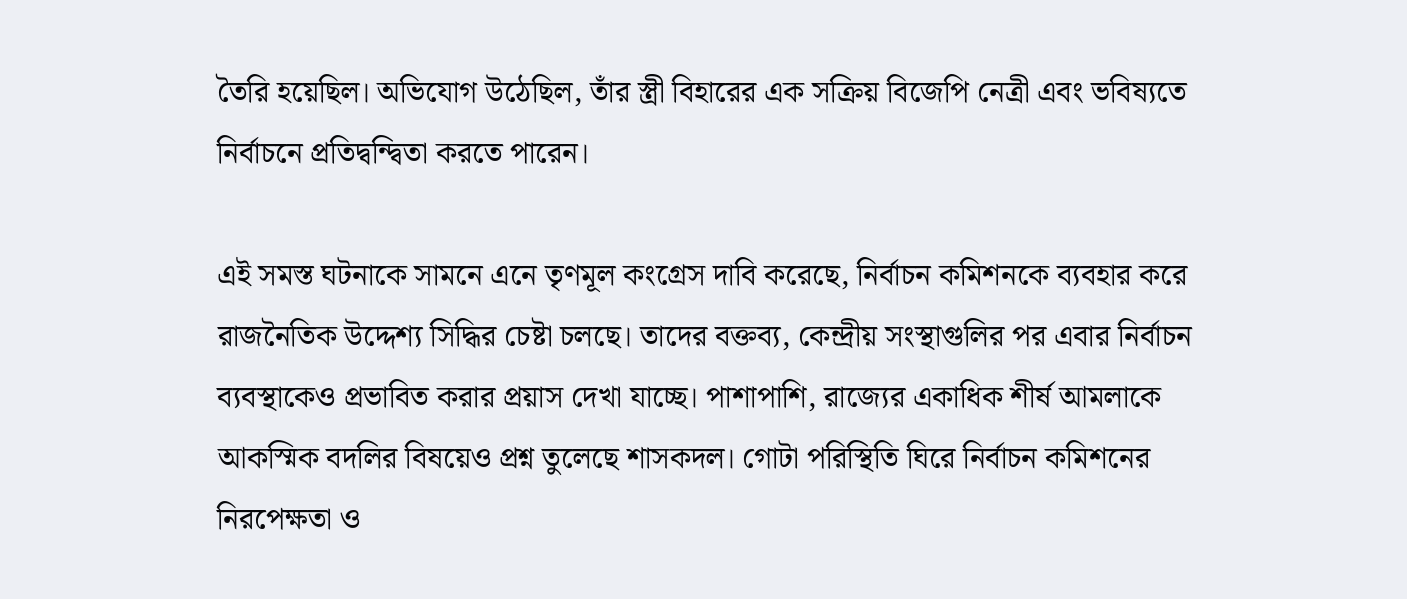তৈরি হয়েছিল। অভিযোগ উঠেছিল, তাঁর স্ত্রী বিহারের এক সক্রিয় বিজেপি নেত্রী এবং ভবিষ্যতে নির্বাচনে প্রতিদ্বন্দ্বিতা করতে পারেন।

এই সমস্ত ঘটনাকে সামনে এনে তৃণমূল কংগ্রেস দাবি করেছে, নির্বাচন কমিশনকে ব্যবহার করে রাজনৈতিক উদ্দেশ্য সিদ্ধির চেষ্টা চলছে। তাদের বক্তব্য, কেন্দ্রীয় সংস্থাগুলির পর এবার নির্বাচন ব্যবস্থাকেও প্রভাবিত করার প্রয়াস দেখা যাচ্ছে। পাশাপাশি, রাজ্যের একাধিক শীর্ষ আমলাকে আকস্মিক বদলির বিষয়েও প্রশ্ন তুলেছে শাসকদল। গোটা পরিস্থিতি ঘিরে নির্বাচন কমিশনের নিরপেক্ষতা ও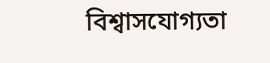বিশ্বাসযোগ্যতা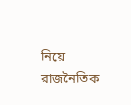নিয়ে রাজনৈতিক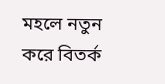মহলে নতুন করে বিতর্ক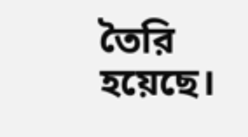তৈরি হয়েছে।